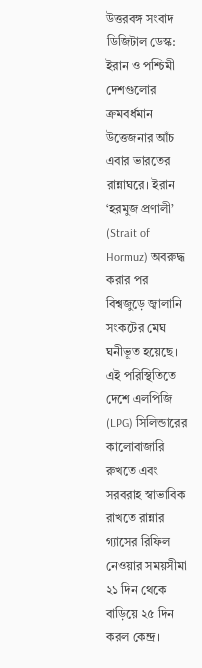উত্তরবঙ্গ সংবাদ ডিজিটাল ডেস্ক: ইরান ও পশ্চিমী দেশগুলোর ক্রমবর্ধমান উত্তেজনার আঁচ এবার ভারতের রান্নাঘরে। ইরান ‘হরমুজ প্রণালী’ (Strait of Hormuz) অবরুদ্ধ করার পর বিশ্বজুড়ে জ্বালানি সংকটের মেঘ ঘনীভূত হয়েছে। এই পরিস্থিতিতে দেশে এলপিজি (LPG) সিলিন্ডারের কালোবাজারি রুখতে এবং সরবরাহ স্বাভাবিক রাখতে রান্নার গ্যাসের রিফিল নেওয়ার সময়সীমা ২১ দিন থেকে বাড়িয়ে ২৫ দিন করল কেন্দ্র।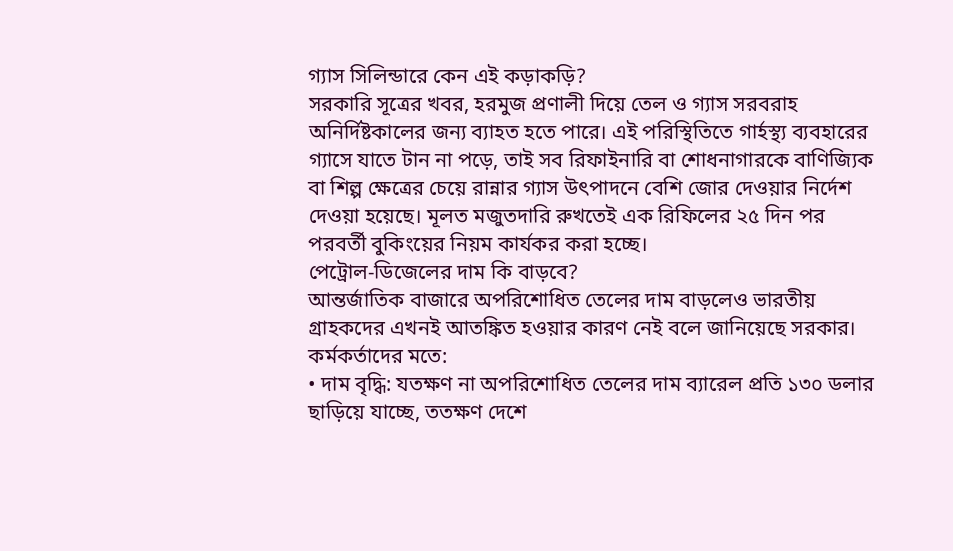গ্যাস সিলিন্ডারে কেন এই কড়াকড়ি?
সরকারি সূত্রের খবর, হরমুজ প্রণালী দিয়ে তেল ও গ্যাস সরবরাহ অনির্দিষ্টকালের জন্য ব্যাহত হতে পারে। এই পরিস্থিতিতে গার্হস্থ্য ব্যবহারের গ্যাসে যাতে টান না পড়ে, তাই সব রিফাইনারি বা শোধনাগারকে বাণিজ্যিক বা শিল্প ক্ষেত্রের চেয়ে রান্নার গ্যাস উৎপাদনে বেশি জোর দেওয়ার নির্দেশ দেওয়া হয়েছে। মূলত মজুতদারি রুখতেই এক রিফিলের ২৫ দিন পর পরবর্তী বুকিংয়ের নিয়ম কার্যকর করা হচ্ছে।
পেট্রোল-ডিজেলের দাম কি বাড়বে?
আন্তর্জাতিক বাজারে অপরিশোধিত তেলের দাম বাড়লেও ভারতীয় গ্রাহকদের এখনই আতঙ্কিত হওয়ার কারণ নেই বলে জানিয়েছে সরকার। কর্মকর্তাদের মতে:
• দাম বৃদ্ধি: যতক্ষণ না অপরিশোধিত তেলের দাম ব্যারেল প্রতি ১৩০ ডলার ছাড়িয়ে যাচ্ছে, ততক্ষণ দেশে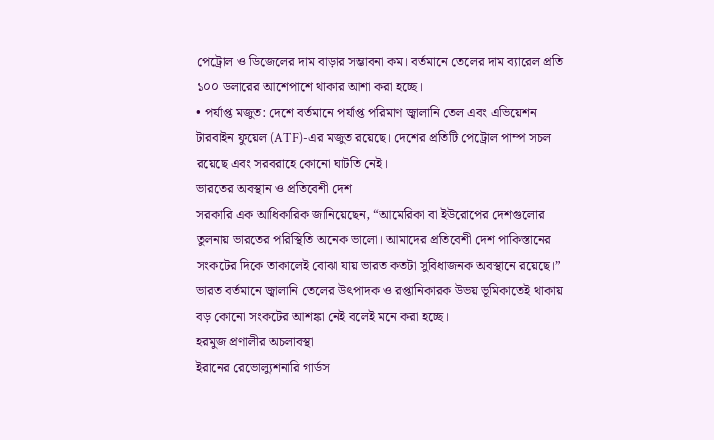পেট্রোল ও ডিজেলের দাম বাড়ার সম্ভাবনা কম। বর্তমানে তেলের দাম ব্যারেল প্রতি ১০০ ডলারের আশেপাশে থাকার আশা করা হচ্ছে।
• পর্যাপ্ত মজুত: দেশে বর্তমানে পর্যাপ্ত পরিমাণ জ্বালানি তেল এবং এভিয়েশন টারবাইন ফুয়েল (ATF)-এর মজুত রয়েছে। দেশের প্রতিটি পেট্রোল পাম্প সচল রয়েছে এবং সরবরাহে কোনো ঘাটতি নেই।
ভারতের অবস্থান ও প্রতিবেশী দেশ
সরকারি এক আধিকারিক জানিয়েছেন, “আমেরিকা বা ইউরোপের দেশগুলোর তুলনায় ভারতের পরিস্থিতি অনেক ভালো। আমাদের প্রতিবেশী দেশ পাকিস্তানের সংকটের দিকে তাকালেই বোঝা যায় ভারত কতটা সুবিধাজনক অবস্থানে রয়েছে।” ভারত বর্তমানে জ্বালানি তেলের উৎপাদক ও রপ্তানিকারক উভয় ভূমিকাতেই থাকায় বড় কোনো সংকটের আশঙ্কা নেই বলেই মনে করা হচ্ছে।
হরমুজ প্রণালীর অচলাবস্থা
ইরানের রেভোল্যুশনারি গার্ডস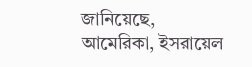জানিয়েছে, আমেরিকা, ইসরায়েল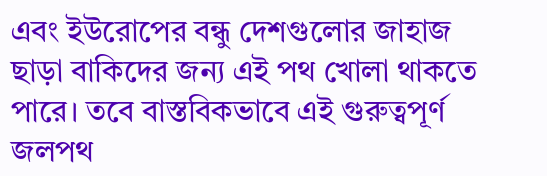এবং ইউরোপের বন্ধু দেশগুলোর জাহাজ ছাড়া বাকিদের জন্য এই পথ খোলা থাকতে পারে। তবে বাস্তবিকভাবে এই গুরুত্বপূর্ণ জলপথ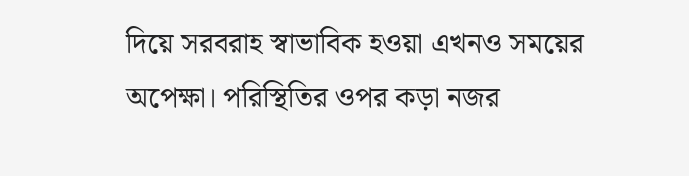দিয়ে সরবরাহ স্বাভাবিক হওয়া এখনও সময়ের অপেক্ষা। পরিস্থিতির ওপর কড়া নজর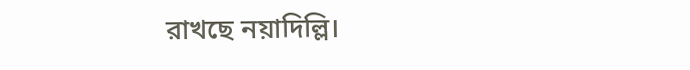রাখছে নয়াদিল্লি।